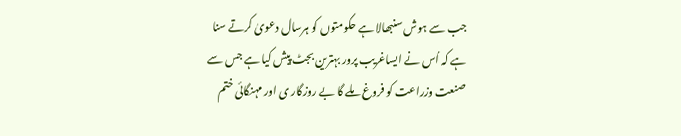جب سے ہوش سنبھالا ہے حکومتوں کو ہرسال دعویٰ کرتے سنا ہے کہ اُس نے ایساغریب پرور بہترین بجٹ پیش کیا ہے جس سے صنعت وزراعت کو فروغ ملے گا بے روزگار ی اور مہنگائی ختم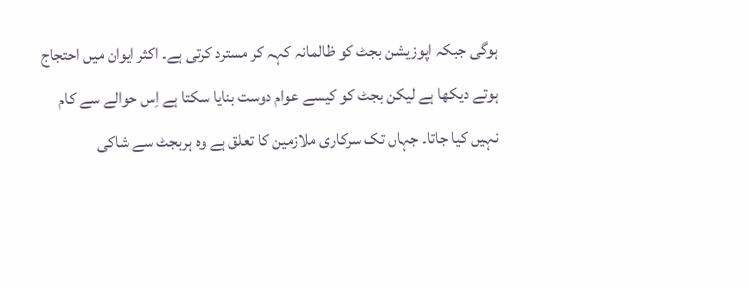ہوگی جبکہ اپوزیشن بجٹ کو ظالمانہ کہہ کر مسترد کرتی ہے۔ اکثر ایوان میں احتجاج ہوتے دیکھا ہے لیکن بجٹ کو کیسے عوام دوست بنایا سکتا ہے اِس حوالے سے کام نہیں کیا جاتا۔ جہاں تک سرکاری ملازمین کا تعلق ہے وہ ہربجٹ سے شاکی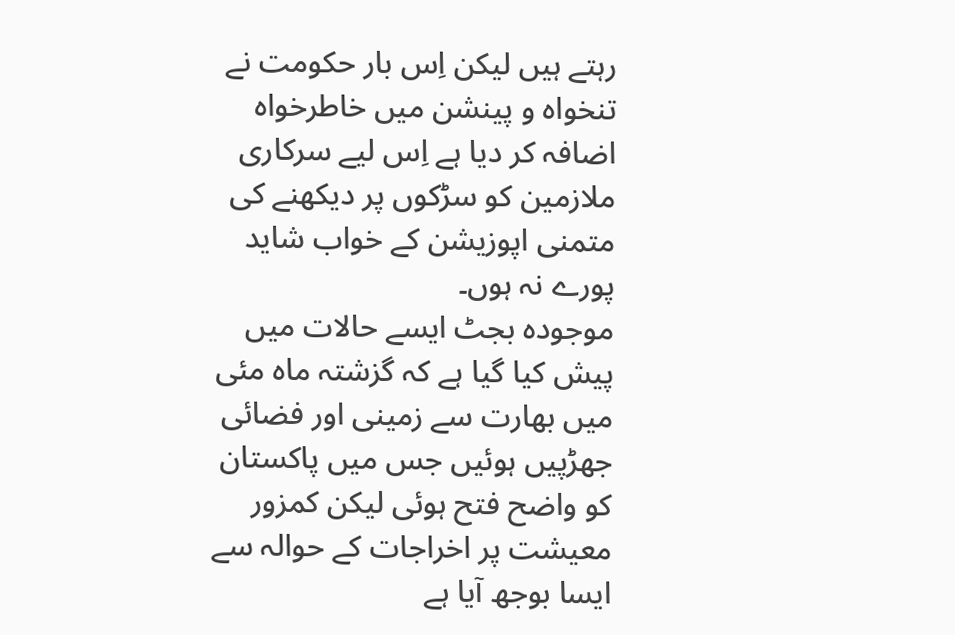رہتے ہیں لیکن اِس بار حکومت نے تنخواہ و پینشن میں خاطرخواہ اضافہ کر دیا ہے اِس لیے سرکاری ملازمین کو سڑکوں پر دیکھنے کی متمنی اپوزیشن کے خواب شاید پورے نہ ہوں۔
موجودہ بجٹ ایسے حالات میں پیش کیا گیا ہے کہ گزشتہ ماہ مئی میں بھارت سے زمینی اور فضائی جھڑپیں ہوئیں جس میں پاکستان کو واضح فتح ہوئی لیکن کمزور معیشت پر اخراجات کے حوالہ سے ایسا بوجھ آیا ہے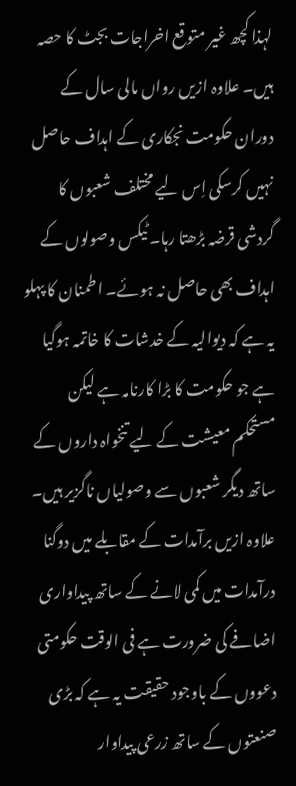لہذا کچھ غیر متوقع اخراجات بجٹ کا حصہ ہیں۔ علاوہ ازیں رواں مالی سال کے دوران حکومت نجکاری کے اہداف حاصل نہیں کرسکی اِس لیے مختلف شعبوں کا گردشی قرضہ بڑھتا رہا۔ ٹیکس وصولوں کے اہداف بھی حاصل نہ ہوئے۔ اطمنان کا پہلو یہ ہے کہ دیوالیہ کے خدشات کا خاتمہ ہوگیا ہے جو حکومت کا بڑا کارنامہ ہے لیکن مستحکم معیشت کے لیے تنخواہ داروں کے ساتھ دیگر شعبوں سے وصولیاں ناگزیر ہیں۔ علاوہ ازیں برآمدات کے مقابلے میں دوگنا درآمدات میں کمی لانے کے ساتھ پیداواری اضافے کی ضرورت ہے فی الوقت حکومتی دعووں کے باوجود حقیقت یہ ہے کہ بڑی صنعتوں کے ساتھ زرعی پیداوار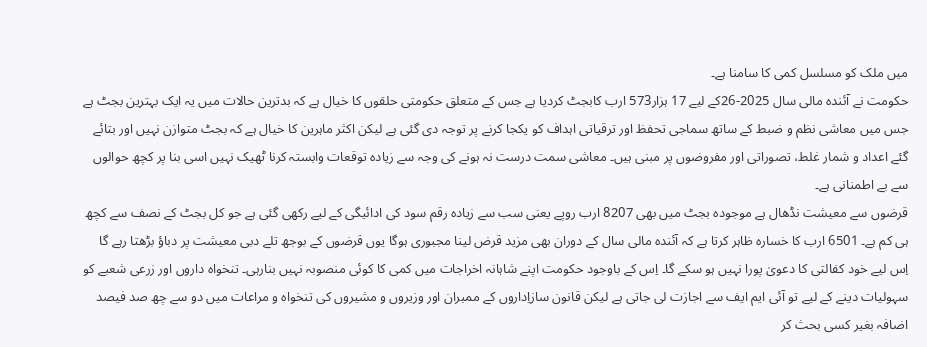میں ملک کو مسلسل کمی کا سامنا ہے۔
حکومت نے آئندہ مالی سال 2025-26کے لیے 17 ہزار573 ارب کابجٹ کردیا ہے جس کے متعلق حکومتی حلقوں کا خیال ہے کہ بدترین حالات میں یہ ایک بہترین بجٹ ہے جس میں معاشی نظم و ضبط کے ساتھ سماجی تحفظ اور ترقیاتی اہداف کو یکجا کرنے پر توجہ دی گئی ہے لیکن اکثر ماہرین کا خیال ہے کہ بجٹ متوازن نہیں اور بتائے گئے اعداد و شمار غلط، تصوراتی اور مفروضوں پر مبنی ہیں۔ معاشی سمت درست نہ ہونے کی وجہ سے زیادہ توقعات وابستہ کرنا ٹھیک نہیں اسی بنا پر کچھ حوالوں سے بے اطمنانی ہے۔
قرضوں سے معیشت نڈھال ہے موجودہ بجٹ میں بھی 8207 ارب روپے یعنی سب سے زیادہ رقم سود کی ادائیگی کے لیے رکھی گئی ہے جو کل بجٹ کے نصف سے کچھ ہی کم ہے۔ 6501 ارب کا خسارہ ظاہر کرتا ہے کہ آئندہ مالی سال کے دوران بھی مزید قرض لینا مجبوری ہوگا یوں قرضوں کے بوجھ تلے دبی معیشت پر دباؤ بڑھتا رہے گا اِس لیے خود کفالتی کا دعویٰ پورا نہیں ہو سکے گا۔ اِس کے باوجود حکومت اپنے شاہانہ اخراجات میں کمی کا کوئی منصوبہ نہیں بنارہی۔ تنخواہ داروں اور زرعی شعبے کو سہولیات دینے کے لیے تو آئی ایم ایف سے اجازت لی جاتی ہے لیکن قانون سازاِداروں کے ممبران اور وزیروں و مشیروں کی تنخواہ و مراعات میں دو سے چھ صد فیصد اضافہ بغیر کسی بحث کر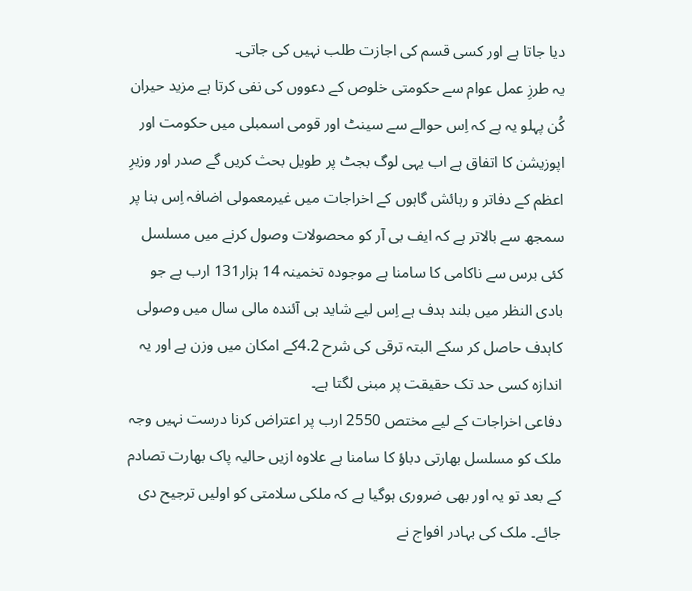دیا جاتا ہے اور کسی قسم کی اجازت طلب نہیں کی جاتی۔
یہ طرزِ عمل عوام سے حکومتی خلوص کے دعووں کی نفی کرتا ہے مزید حیران کُن پہلو یہ ہے کہ اِس حوالے سے سینٹ اور قومی اسمبلی میں حکومت اور اپوزیشن کا اتفاق ہے اب یہی لوگ بجٹ پر طویل بحث کریں گے صدر اور وزیرِ اعظم کے دفاتر و رہائش گاہوں کے اخراجات میں غیرمعمولی اضافہ اِس بنا پر سمجھ سے بالاتر ہے کہ ایف بی آر کو محصولات وصول کرنے میں مسلسل کئی برس سے ناکامی کا سامنا ہے موجودہ تخمینہ 14 ہزار131 ارب ہے جو بادی النظر میں بلند ہدف ہے اِس لیے شاید ہی آئندہ مالی سال میں وصولی کاہدف حاصل کر سکے البتہ ترقی کی شرح 4.2کے امکان میں وزن ہے اور یہ اندازہ کسی حد تک حقیقت پر مبنی لگتا ہے۔
دفاعی اخراجات کے لیے مختص 2550 ارب پر اعتراض کرنا درست نہیں وجہ ملک کو مسلسل بھارتی دباؤ کا سامنا ہے علاوہ ازیں حالیہ پاک بھارت تصادم کے بعد تو یہ اور بھی ضروری ہوگیا ہے کہ ملکی سلامتی کو اولیں ترجیح دی جائے۔ ملک کی بہادر افواج نے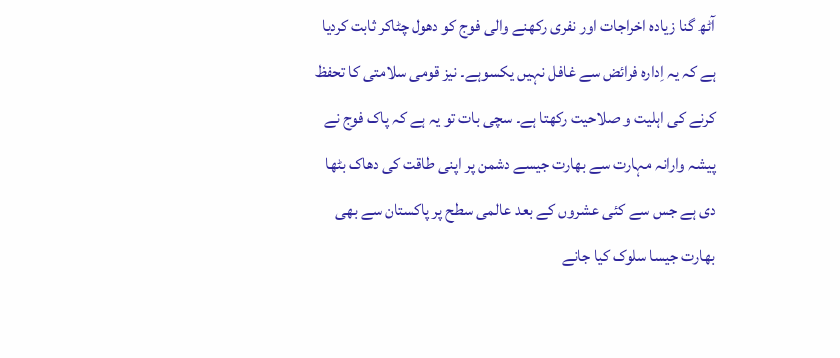آٹھ گنا زیادہ اخراجات اور نفری رکھنے والی فوج کو دھول چٹاکر ثابت کردیا ہے کہ یہ اِدارہ فرائض سے غافل نہیں یکسوہے۔ نیز قومی سلامتی کا تحفظ کرنے کی اہلیت و صلاحیت رکھتا ہے۔ سچی بات تو یہ ہے کہ پاک فوج نے پیشہ وارانہ مہارت سے بھارت جیسے دشمن پر اپنی طاقت کی دھاک بٹھا دی ہے جس سے کئی عشروں کے بعد عالمی سطح پر پاکستان سے بھی بھارت جیسا سلوک کیا جانے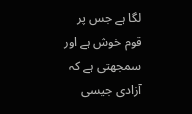لگا ہے جس پر قوم خوش ہے اور سمجھتی ہے کہ آزادی جیسی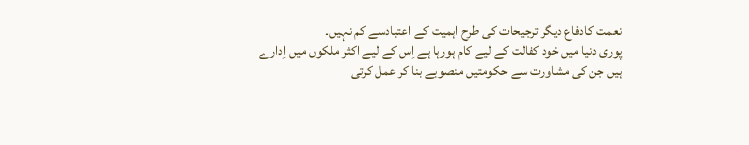نعمت کادفاع دیگر ترجیحات کی طرح اہمیت کے اعتبادسے کم نہیں۔
پوری دنیا میں خود کفالت کے لیے کام ہورہا ہے اِس کے لیے اکثر ملکوں میں اِدارے ہیں جن کی مشاورت سے حکومتیں منصوبے بنا کر عمل کرتی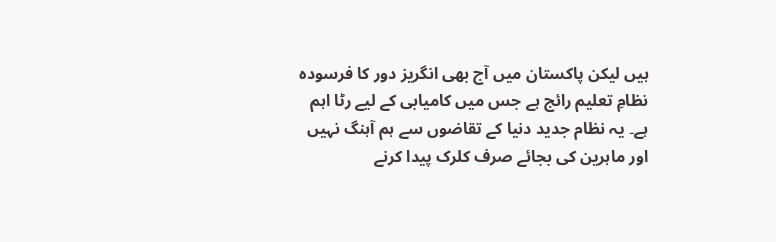ہیں لیکن پاکستان میں آج بھی انگریز دور کا فرسودہ نظامِ تعلیم رائج ہے جس میں کامیابی کے لیے رٹا اہم ہے۔ یہ نظام جدید دنیا کے تقاضوں سے ہم آہنگ نہیں اور ماہرین کی بجائے صرف کلرک پیدا کرنے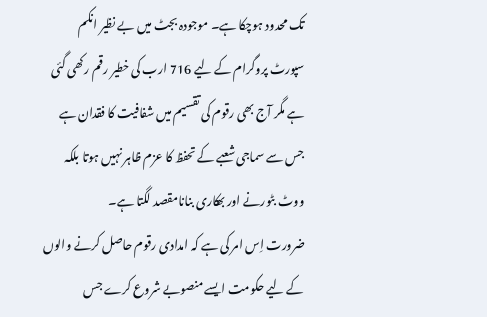تک محدود ہوچکا ہے۔ موجودہ بجٹ میں بے نظیر انکم سپورٹ پروگرام کے لیے 716 ارب کی خطیر رقم رکھی گئی ہے مگر آج بھی رقوم کی تقسیم میں شفافیت کا فقدان ہے جس سے سماجی شعبے کے تحفظ کا عزم ظاہر نہیں ہوتا بلکہ ووٹ بٹورنے اور بھکاری بنانامقصد لگتا ہے۔
ضرورت اِس امر کی ہے کہ امدادی رقوم حاصل کرنے والوں کے لیے حکومت ایسے منصوبے شروع کرے جس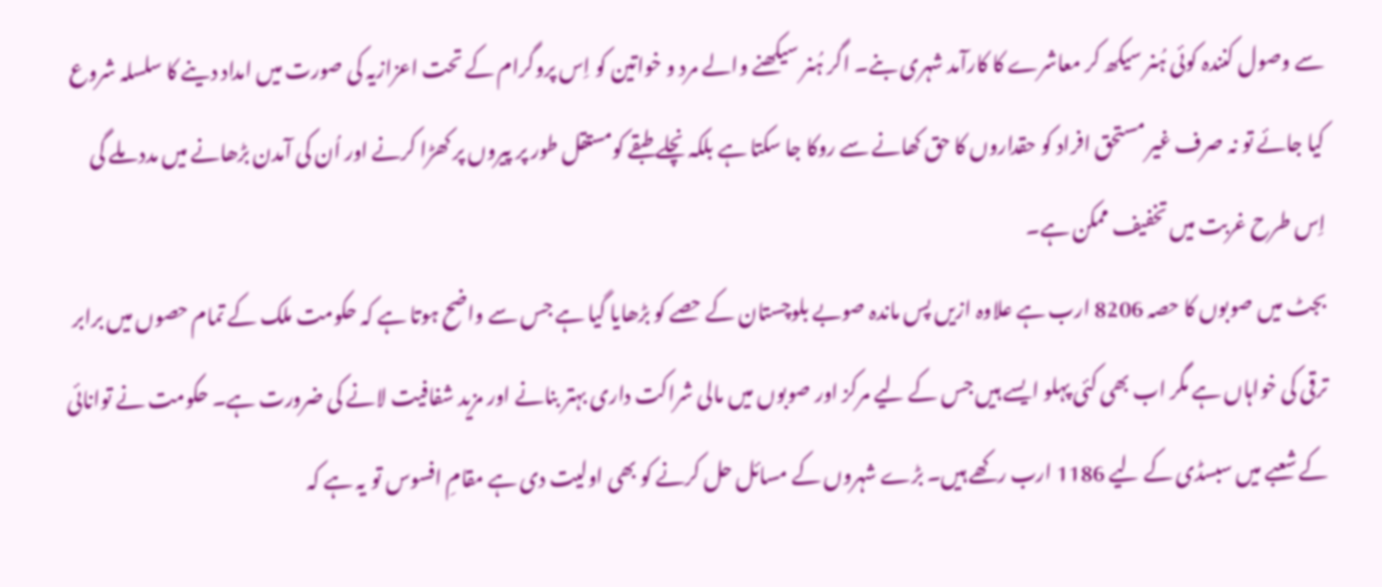سے وصول کنندہ کوئی ہُنر سیکھ کر معاشرے کا کارآمد شہری بنے۔ اگر ہُنر سیکھنے والے مرد و خواتین کو اِس پروگرام کے تحت اعزازیہ کی صورت میں امداد دینے کا سلسلہ شروع کیا جائے تو نہ صرف غیر مستحق افراد کو حقداروں کا حق کھانے سے روکا جا سکتا ہے بلکہ نچلے طبقے کومستقل طور پر پیروں پر کھڑا کرنے اور اُن کی آمدن بڑھانے میں مدد ملے گی اِس طرح غربت میں تخفیف ممکن ہے۔
بجٹ میں صوبوں کا حصہ 8206 ارب ہے علاوہ ازیں پس ماندہ صوبے بلوچستان کے حصے کو بڑھایا گیا ہے جس سے واضح ہوتا ہے کہ حکومت ملک کے تمام حصوں میں برابر ترقی کی خواہاں ہے مگر اب بھی کئی پہلو ایسے ہیں جس کے لیے مرکز اور صوبوں میں مالی شراکت داری بہتر بنانے اور مزید شفافیت لانے کی ضرورت ہے۔ حکومت نے توانائی کے شعبے میں سبسڈی کے لیے 1186 ارب رکھے ہیں۔ بڑے شہروں کے مسائل حل کرنے کو بھی اولیت دی ہے مقامِ افسوس تو یہ ہے کہ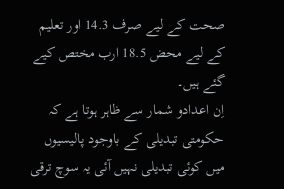صحت کے لیے صرف 14.3 اور تعلیم کے لیے محض 18.5 ارب مختص کیے گئے ہیں۔
اِن اعدادو شمار سے ظاہر ہوتا ہے کہ حکومتی تبدیلی کے باوجود پالیسیوں میں کوئی تبدیلی نہیں آئی یہ سوچ ترقی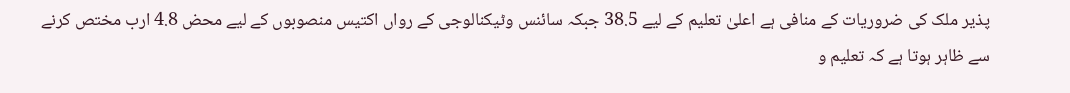پذیر ملک کی ضروریات کے منافی ہے اعلیٰ تعلیم کے لیے 38.5 جبکہ سائنس وٹیکنالوجی کے رواں اکتیس منصوبوں کے لیے محض 4.8 ارب مختص کرنے سے ظاہر ہوتا ہے کہ تعلیم و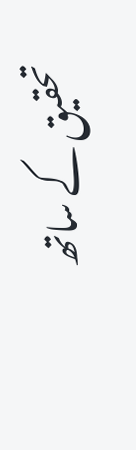تحقیق کے ساتھ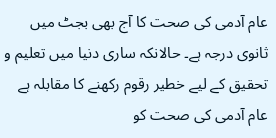عام آدمی کی صحت کا آج بھی بجٹ میں ثانوی درجہ ہے۔ حالانکہ ساری دنیا میں تعلیم و تحقیق کے لیے خطیر رقوم رکھنے کا مقابلہ ہے عام آدمی کی صحت کو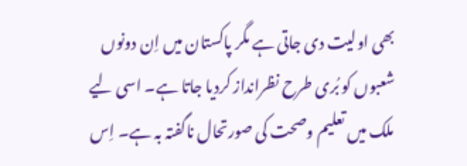بھی اولیت دی جاتی ہے مگر پاکستان میں اِن دونوں شعبوں کو بُری طرح نظرانداز کردیا جاتا ہے۔ اسی لیے ملک میں تعلیم وصحت کی صورتحال ناگفتہ بہ ہے۔ اِس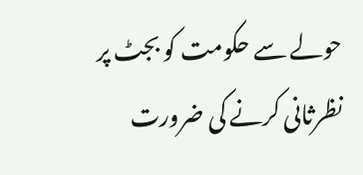حولے سے حکومت کو بجٹ پر نظرثانی کرنے کی ضرورت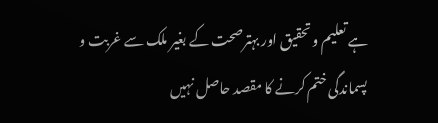ہے تعلیم و تحقیق اور بہترصحت کے بغیر ملک سے غربت و پسماندگی ختم کرنے کا مقصد حاصل نہیں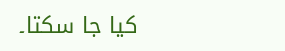کیا جا سکتا۔